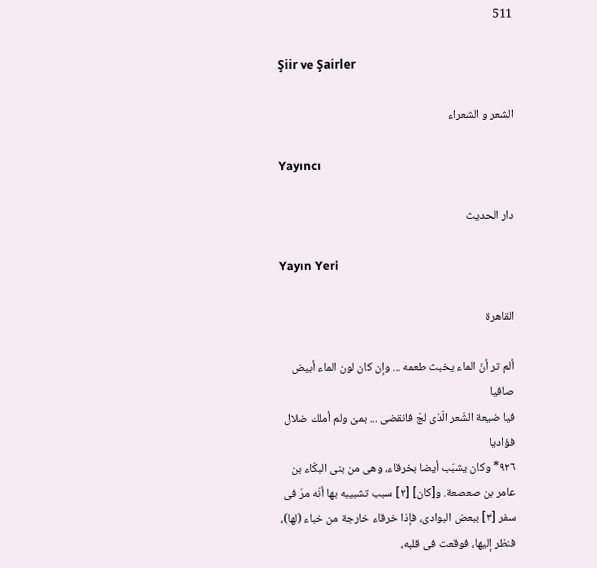511

Şiir ve Şairler

الشعر و الشعراء

Yayıncı

دار الحديث

Yayın Yeri

القاهرة

ألم تر أنّ الماء يخبث طعمه ... وإن كان لون الماء أبيض صافيا
فيا ضيعة الشّعر الّذى لجّ فانقضى ... بمىّ ولم أملك ضلال فؤاديا
٩٢٦* وكان يشبّب أيضا بخرقاء، وهى من بنى البكّاء بن عامر بن صعصعة. و[كان] [٢] سبب تشبيبه بها أنّه مرّ فى سفر [٣] ببعض البوادى، فإذا خرقاء خارجة من خباء (لها)، فنظر إليها، فوقعت فى قلبه،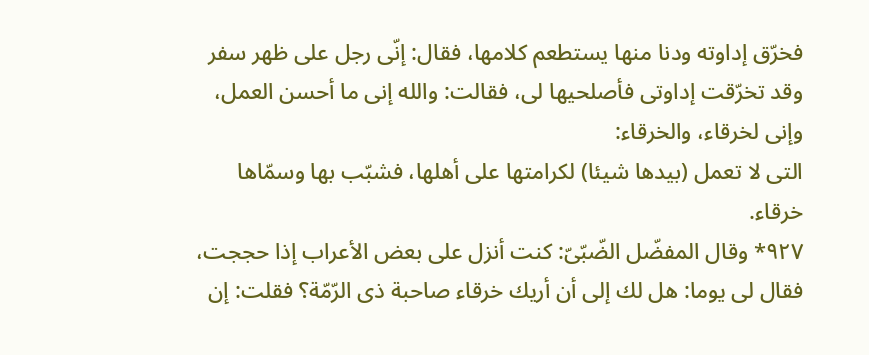فخرّق إداوته ودنا منها يستطعم كلامها، فقال: إنّى رجل على ظهر سفر وقد تخرّقت إداوتى فأصلحيها لى، فقالت: والله إنى ما أحسن العمل، وإنى لخرقاء، والخرقاء:
التى لا تعمل (بيدها شيئا) لكرامتها على أهلها، فشبّب بها وسمّاها خرقاء.
٩٢٧* وقال المفضّل الضّبّىّ: كنت أنزل على بعض الأعراب إذا حججت، فقال لى يوما: هل لك إلى أن أريك خرقاء صاحبة ذى الرّمّة؟ فقلت: إن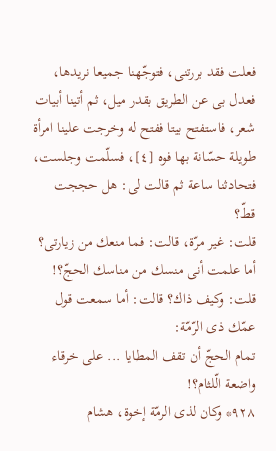فعلت فقد بررتنى، فتوجّهنا جميعا نريدها، فعدل بى عن الطريق بقدر ميل، ثم أتينا أبيات شعر، فاستفتح بيتا ففتح له وخرجت علينا امرأة طويلة حسّانة بها فوه [٤]، فسلّمت وجلست، فتحادثنا ساعة ثم قالت لى: هل حججت قطّ؟
قلت: غير مرّة، قالت: فما منعك من زيارتى؟ أما علمت أنى منسك من مناسك الحجّ؟! قلت: وكيف ذاك؟ قالت: أما سمعت قول عمّك ذى الرّمّة:
تمام الحجّ أن تقف المطايا ... على خرقاء واضعة الّلثام؟!
٩٢٨* وكان لذى الرمّة إخوة، هشام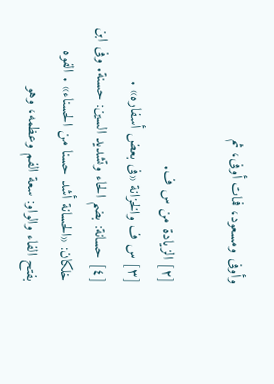وأوفى ومسعود، فمات أوفى، ثم

[٢] الزيادة من س ف.
[٣] س ف والخزانة «فى بعض أسفاره» .
[٤] حسانة: بضم الحاء وتشديد السين: حسنة. وفى ابن خلكان: «الحسانة أشد حسنا من الحسناء» . الفوه بفتح الفاء والواو: سعة الفم وعظمه، وهو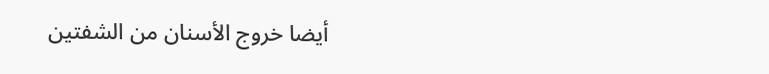أيضا خروج الأسنان من الشفتين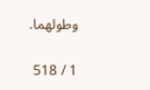وطولهما.

1 / 518